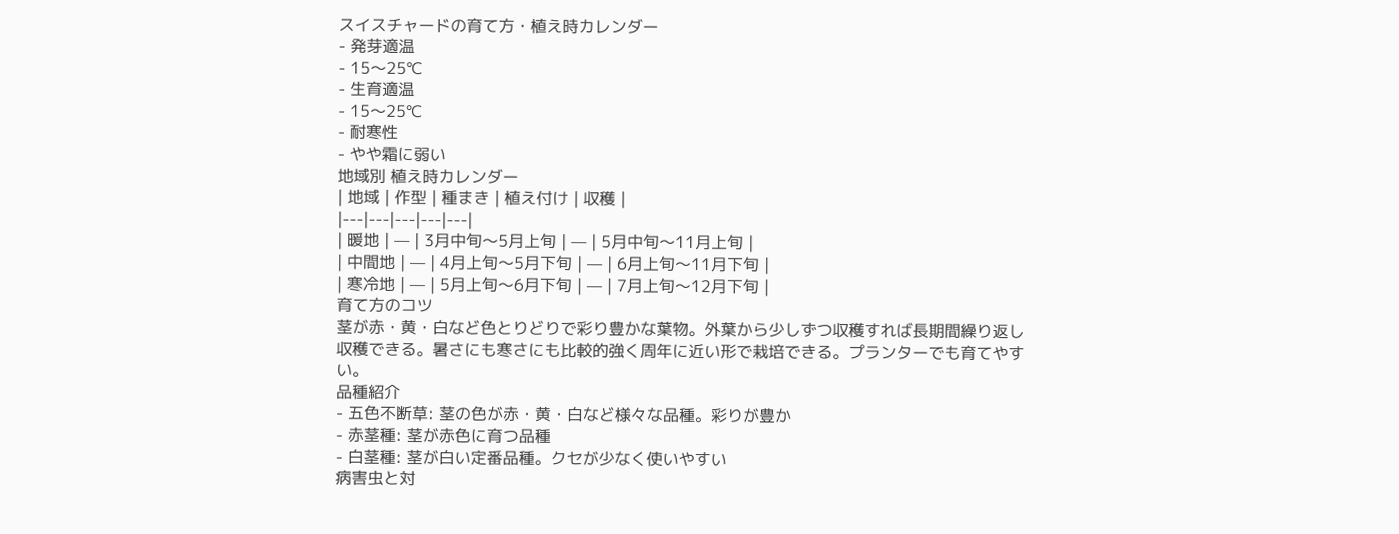スイスチャードの育て方・植え時カレンダー
- 発芽適温
- 15〜25℃
- 生育適温
- 15〜25℃
- 耐寒性
- やや霜に弱い
地域別 植え時カレンダー
| 地域 | 作型 | 種まき | 植え付け | 収穫 |
|---|---|---|---|---|
| 暖地 | — | 3月中旬〜5月上旬 | — | 5月中旬〜11月上旬 |
| 中間地 | — | 4月上旬〜5月下旬 | — | 6月上旬〜11月下旬 |
| 寒冷地 | — | 5月上旬〜6月下旬 | — | 7月上旬〜12月下旬 |
育て方のコツ
茎が赤・黄・白など色とりどりで彩り豊かな葉物。外葉から少しずつ収穫すれば長期間繰り返し収穫できる。暑さにも寒さにも比較的強く周年に近い形で栽培できる。プランターでも育てやすい。
品種紹介
- 五色不断草: 茎の色が赤・黄・白など様々な品種。彩りが豊か
- 赤茎種: 茎が赤色に育つ品種
- 白茎種: 茎が白い定番品種。クセが少なく使いやすい
病害虫と対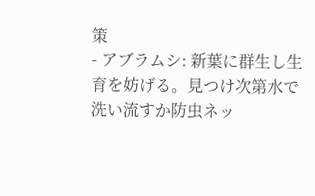策
- アブラムシ: 新葉に群生し生育を妨げる。見つけ次第水で洗い流すか防虫ネッ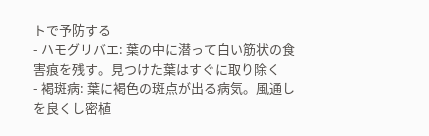トで予防する
- ハモグリバエ: 葉の中に潜って白い筋状の食害痕を残す。見つけた葉はすぐに取り除く
- 褐斑病: 葉に褐色の斑点が出る病気。風通しを良くし密植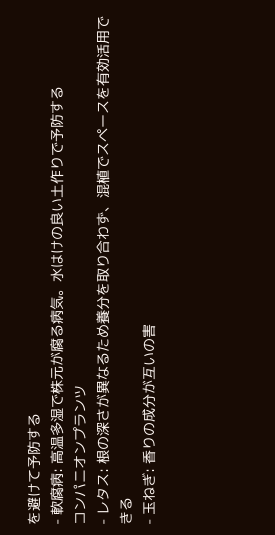を避けて予防する
- 軟腐病: 高温多湿で株元が腐る病気。水はけの良い土作りで予防する
コンパニオンプランツ
- レタス: 根の深さが異なるため養分を取り合わず、混植でスペースを有効活用できる
- 玉ねぎ: 香りの成分が互いの害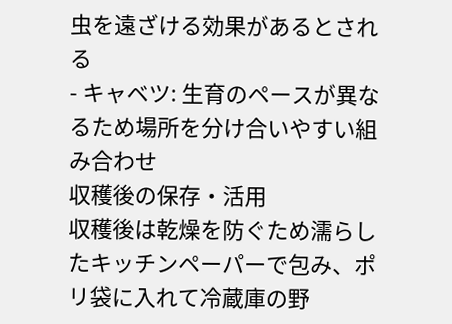虫を遠ざける効果があるとされる
- キャベツ: 生育のペースが異なるため場所を分け合いやすい組み合わせ
収穫後の保存・活用
収穫後は乾燥を防ぐため濡らしたキッチンペーパーで包み、ポリ袋に入れて冷蔵庫の野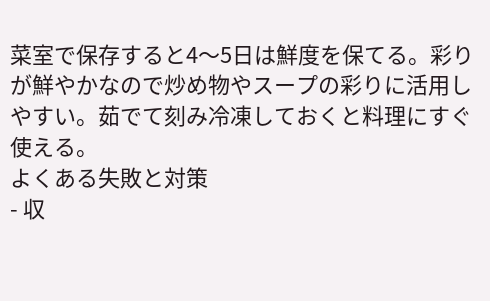菜室で保存すると4〜5日は鮮度を保てる。彩りが鮮やかなので炒め物やスープの彩りに活用しやすい。茹でて刻み冷凍しておくと料理にすぐ使える。
よくある失敗と対策
- 収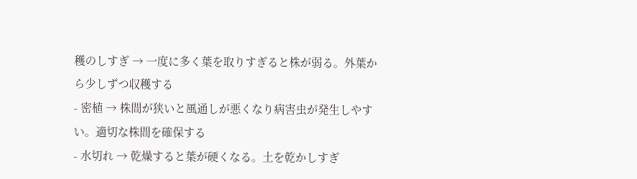穫のしすぎ → 一度に多く葉を取りすぎると株が弱る。外葉から少しずつ収穫する
- 密植 → 株間が狭いと風通しが悪くなり病害虫が発生しやすい。適切な株間を確保する
- 水切れ → 乾燥すると葉が硬くなる。土を乾かしすぎ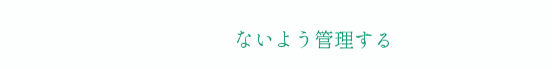ないよう管理する